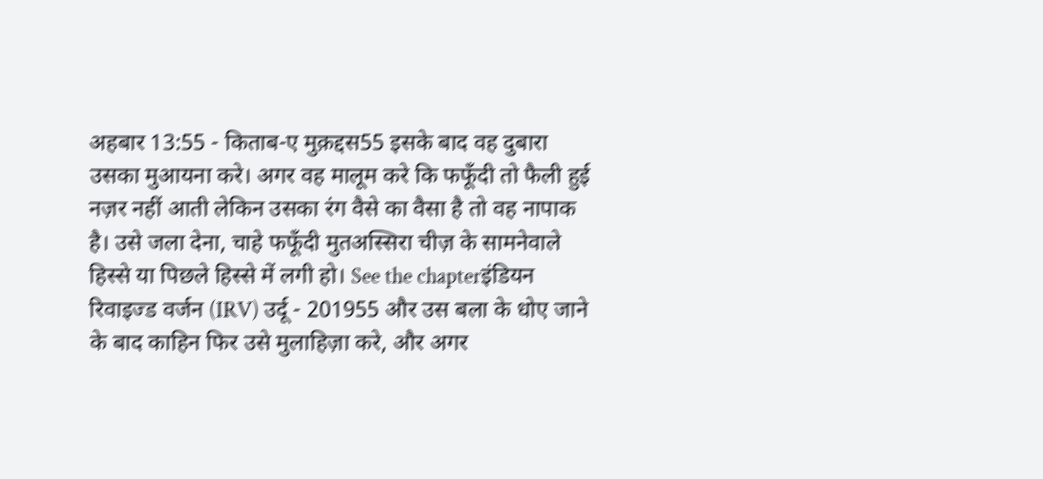अहबार 13:55 - किताब-ए मुक़द्दस55 इसके बाद वह दुबारा उसका मुआयना करे। अगर वह मालूम करे कि फफूँदी तो फैली हुई नज़र नहीं आती लेकिन उसका रंग वैसे का वैसा है तो वह नापाक है। उसे जला देना, चाहे फफूँदी मुतअस्सिरा चीज़ के सामनेवाले हिस्से या पिछले हिस्से में लगी हो। See the chapterइंडियन रिवाइज्ड वर्जन (IRV) उर्दू - 201955 और उस बला के धोए जाने के बाद काहिन फिर उसे मुलाहिज़ा करे, और अगर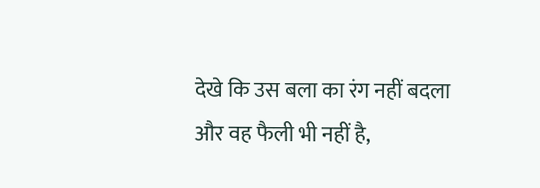देखे कि उस बला का रंग नहीं बदला और वह फैली भी नहीं है,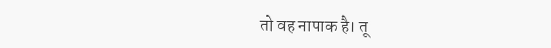तो वह नापाक है। तू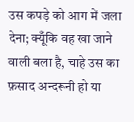उस कपड़े को आग में जला देना; क्यूँकि वह खा जाने वाली बला है, चाहे उस का फ़साद अन्दरूनी हो या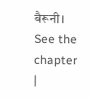बैरूनी। See the chapter |